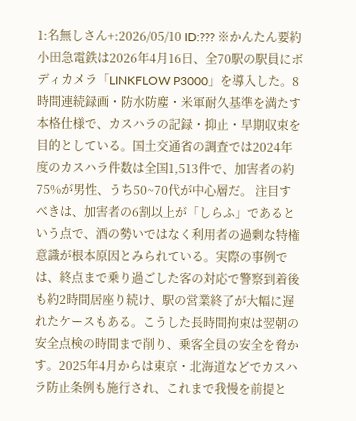1:名無しさん+:2026/05/10 ID:??? ※かんたん要約 小田急電鉄は2026年4月16日、全70駅の駅員にボディカメラ「LINKFLOW P3000」を導入した。8時間連続録画・防水防塵・米軍耐久基準を満たす本格仕様で、カスハラの記録・抑止・早期収束を目的としている。国土交通省の調査では2024年度のカスハラ件数は全国1,513件で、加害者の約75%が男性、うち50~70代が中心層だ。 注目すべきは、加害者の6割以上が「しらふ」であるという点で、酒の勢いではなく利用者の過剰な特権意識が根本原因とみられている。実際の事例では、終点まで乗り過ごした客の対応で警察到着後も約2時間居座り続け、駅の営業終了が大幅に遅れたケースもある。こうした長時間拘束は翌朝の安全点検の時間まで削り、乗客全員の安全を脅かす。2025年4月からは東京・北海道などでカスハラ防止条例も施行され、これまで我慢を前提と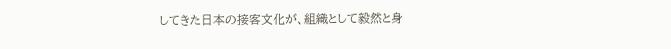してきた日本の接客文化が、組織として毅然と身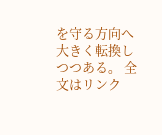を守る方向へ大きく転換しつつある。 全文はリンク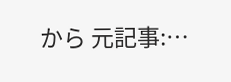から 元記事:…